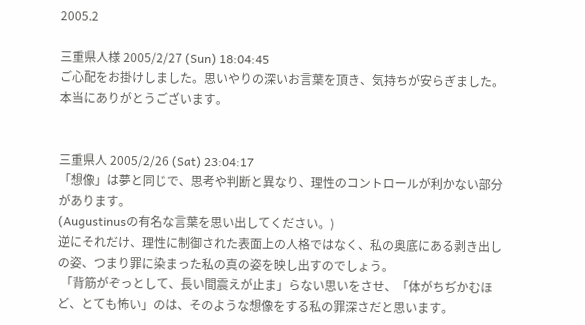2005.2

三重県人様 2005/2/27 (Sun) 18:04:45
ご心配をお掛けしました。思いやりの深いお言葉を頂き、気持ちが安らぎました。本当にありがとうございます。


三重県人 2005/2/26 (Sat) 23:04:17
「想像」は夢と同じで、思考や判断と異なり、理性のコントロールが利かない部分があります。
(Augustinusの有名な言葉を思い出してください。)
逆にそれだけ、理性に制御された表面上の人格ではなく、私の奥底にある剥き出しの姿、つまり罪に染まった私の真の姿を映し出すのでしょう。
 「背筋がぞっとして、長い間震えが止ま」らない思いをさせ、「体がちぢかむほど、とても怖い」のは、そのような想像をする私の罪深さだと思います。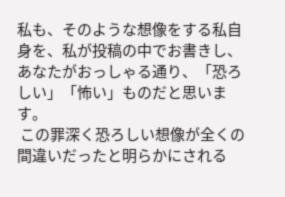私も、そのような想像をする私自身を、私が投稿の中でお書きし、あなたがおっしゃる通り、「恐ろしい」「怖い」ものだと思います。
 この罪深く恐ろしい想像が全くの間違いだったと明らかにされる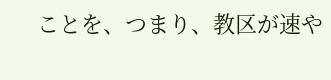ことを、つまり、教区が速や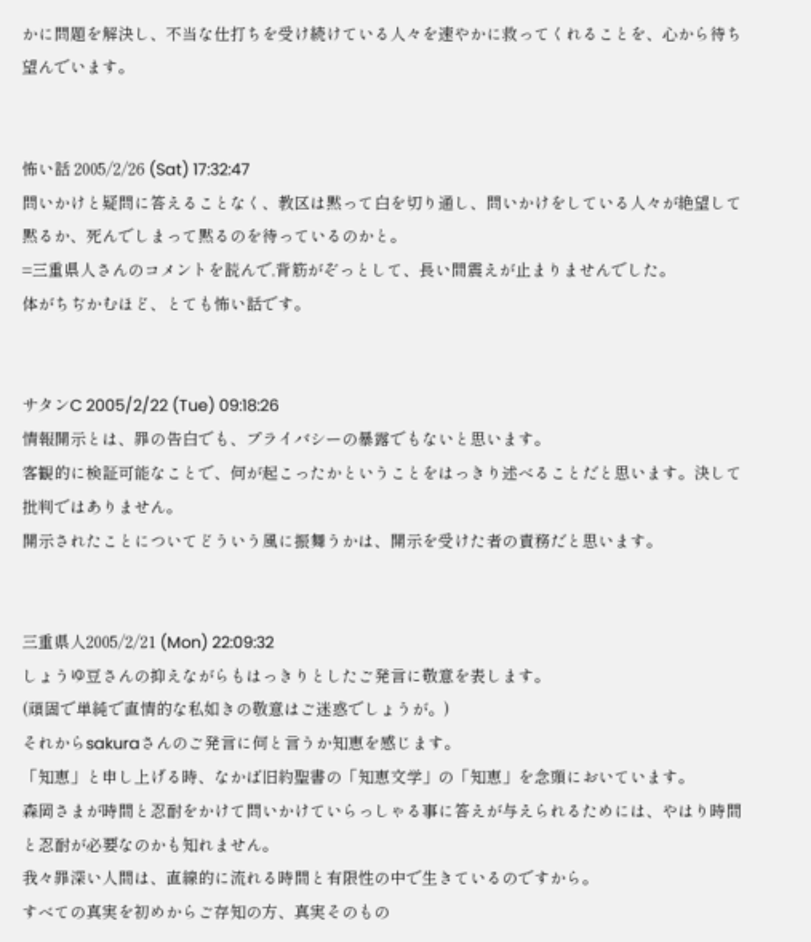かに問題を解決し、不当な仕打ちを受け続けている人々を速やかに救ってくれることを、心から待ち望んでいます。


怖い話 2005/2/26 (Sat) 17:32:47
問いかけと疑問に答えることなく、教区は黙って白を切り通し、問いかけをしている人々が絶望して黙るか、死んでしまって黙るのを待っているのかと。
=三重県人さんのコメントを読んで,背筋がぞっとして、長い間震えが止まりませんでした。
体がちぢかむほど、とても怖い話です。


サタンC 2005/2/22 (Tue) 09:18:26
情報開示とは、罪の告白でも、プライバシーの暴露でもないと思います。
客観的に検証可能なことで、何が起こったかということをはっきり述べることだと思います。決して批判ではありません。
開示されたことについてどういう風に振舞うかは、開示を受けた者の責務だと思います。


三重県人2005/2/21 (Mon) 22:09:32
しょうゆ豆さんの抑えながらもはっきりとしたご発言に敬意を表します。
(頑固で単純で直情的な私如きの敬意はご迷惑でしょうが。)
それからsakuraさんのご発言に何と言うか知恵を感じます。
「知恵」と申し上げる時、なかば旧約聖書の「知恵文学」の「知恵」を念頭においています。
森岡さまが時間と忍耐をかけて問いかけていらっしゃる事に答えが与えられるためには、やはり時間と忍耐が必要なのかも知れません。
我々罪深い人間は、直線的に流れる時間と有限性の中で生きているのですから。
すべての真実を初めからご存知の方、真実そのもの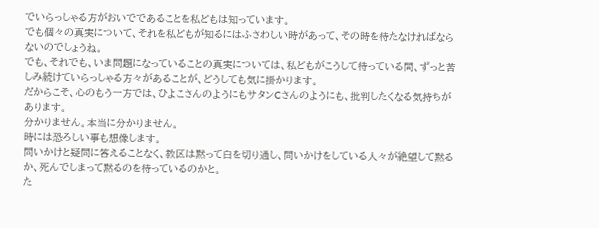でいらっしゃる方がおいでであることを私どもは知っています。
でも個々の真実について、それを私どもが知るにはふさわしい時があって、その時を待たなければならないのでしょうね。
でも、それでも、いま問題になっていることの真実については、私どもがこうして待っている間、ずっと苦しみ続けていらっしゃる方々があることが、どうしても気に掛かります。
だからこそ、心のもう一方では、ひよこさんのようにもサタンCさんのようにも、批判したくなる気持ちがあります。
分かりません。本当に分かりません。
時には恐ろしい事も想像します。
問いかけと疑問に答えることなく、教区は黙って白を切り通し、問いかけをしている人々が絶望して黙るか、死んでしまって黙るのを待っているのかと。
た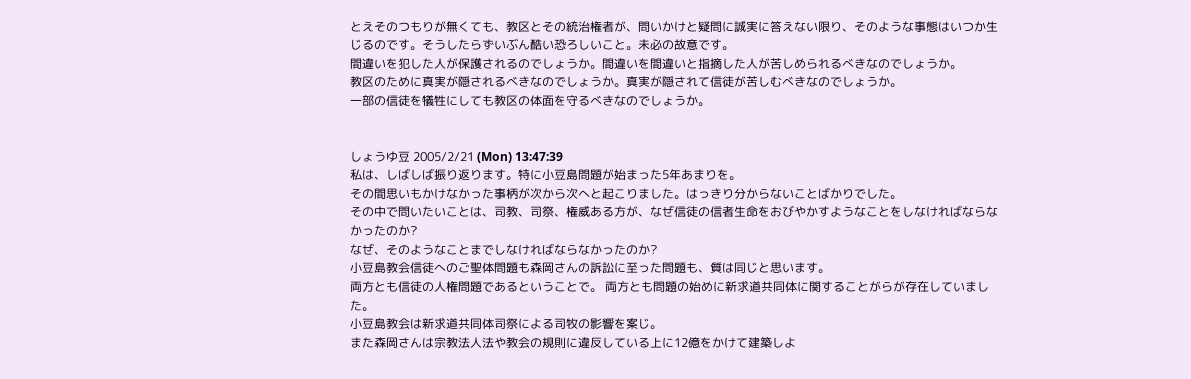とえそのつもりが無くても、教区とその統治権者が、問いかけと疑問に誠実に答えない限り、そのような事態はいつか生じるのです。そうしたらずいぶん酷い恐ろしいこと。未必の故意です。
間違いを犯した人が保護されるのでしょうか。間違いを間違いと指摘した人が苦しめられるべきなのでしょうか。
教区のために真実が隠されるべきなのでしょうか。真実が隠されて信徒が苦しむべきなのでしょうか。
一部の信徒を犠牲にしても教区の体面を守るべきなのでしょうか。


しょうゆ豆 2005/2/21 (Mon) 13:47:39
私は、しばしば振り返ります。特に小豆島問題が始まった5年あまりを。
その間思いもかけなかった事柄が次から次へと起こりました。はっきり分からないことばかりでした。
その中で問いたいことは、司教、司祭、権威ある方が、なぜ信徒の信者生命をおびやかすようなことをしなければならなかったのか?
なぜ、そのようなことまでしなければならなかったのか?
小豆島教会信徒へのご聖体問題も森岡さんの訴訟に至った問題も、質は同じと思います。
両方とも信徒の人権問題であるということで。 両方とも問題の始めに新求道共同体に関することがらが存在していました。
小豆島教会は新求道共同体司祭による司牧の影響を案じ。
また森岡さんは宗教法人法や教会の規則に違反している上に12億をかけて建築しよ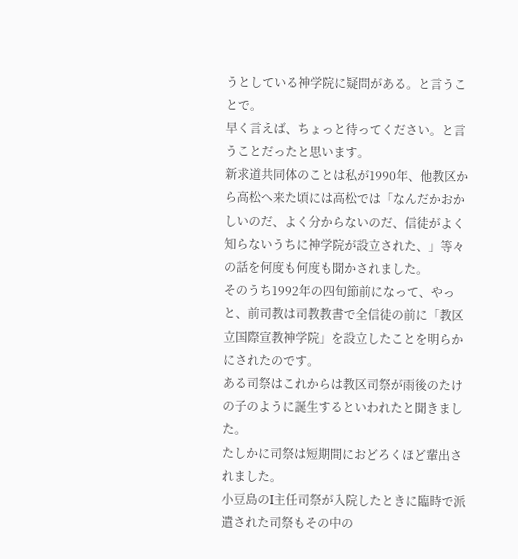うとしている神学院に疑問がある。と言うことで。
早く言えば、ちょっと待ってください。と言うことだったと思います。
新求道共同体のことは私が1990年、他教区から高松へ来た頃には高松では「なんだかおかしいのだ、よく分からないのだ、信徒がよく知らないうちに神学院が設立された、」等々の話を何度も何度も聞かされました。
そのうち1992年の四旬節前になって、やっと、前司教は司教教書で全信徒の前に「教区立国際宣教神学院」を設立したことを明らかにされたのです。
ある司祭はこれからは教区司祭が雨後のたけの子のように誕生するといわれたと聞きました。
たしかに司祭は短期間におどろくほど輩出されました。
小豆島のI主任司祭が入院したときに臨時で派遣された司祭もその中の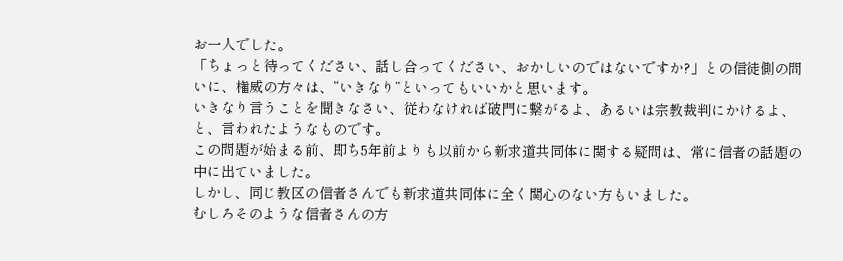お一人でした。
「ちょっと待ってください、話し合ってください、おかしいのではないですか?」との信徒側の問いに、権威の方々は、“いきなり”といってもいいかと思います。
いきなり言うことを聞きなさい、従わなければ破門に繋がるよ、あるいは宗教裁判にかけるよ、と、言われたようなものです。
この問題が始まる前、即ち5年前よりも以前から新求道共同体に関する疑問は、常に信者の話題の中に出ていました。
しかし、同じ教区の信者さんでも新求道共同体に全く関心のない方もいました。
むしろそのような信者さんの方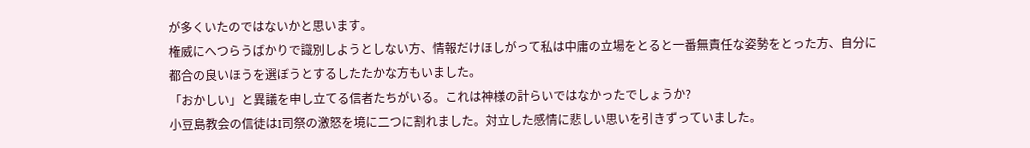が多くいたのではないかと思います。
権威にへつらうばかりで識別しようとしない方、情報だけほしがって私は中庸の立場をとると一番無責任な姿勢をとった方、自分に都合の良いほうを選ぼうとするしたたかな方もいました。
「おかしい」と異議を申し立てる信者たちがいる。これは神様の計らいではなかったでしょうか?
小豆島教会の信徒はI司祭の激怒を境に二つに割れました。対立した感情に悲しい思いを引きずっていました。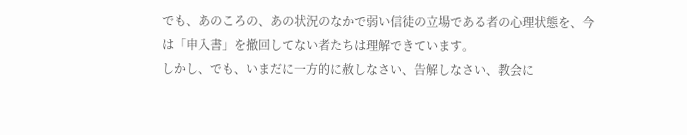でも、あのころの、あの状況のなかで弱い信徒の立場である者の心理状態を、今は「申入書」を撤回してない者たちは理解できています。
しかし、でも、いまだに一方的に赦しなさい、告解しなさい、教会に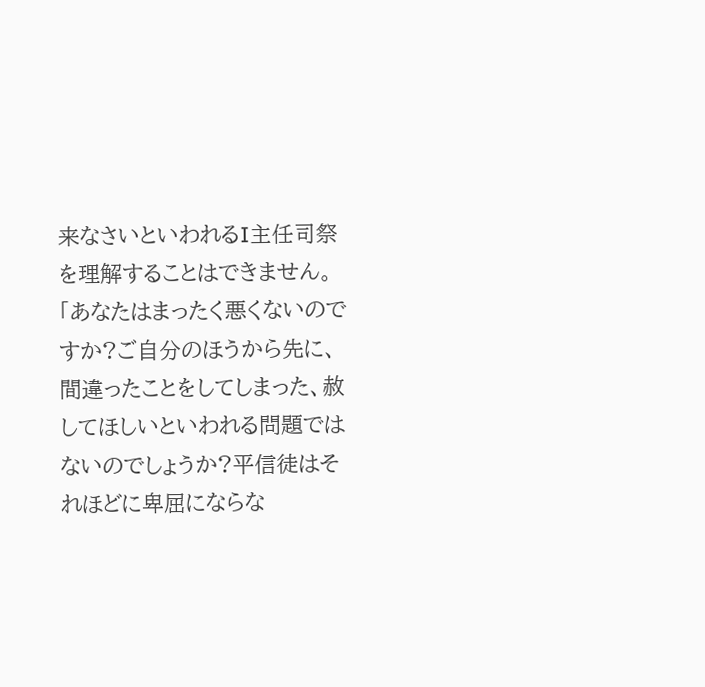来なさいといわれるI主任司祭を理解することはできません。
「あなたはまったく悪くないのですか?ご自分のほうから先に、間違ったことをしてしまった、赦してほしいといわれる問題ではないのでしょうか?平信徒はそれほどに卑屈にならな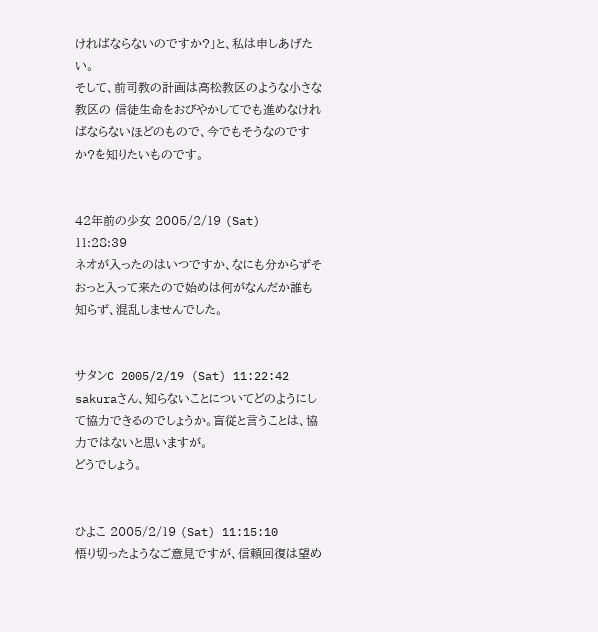ければならないのですか?」と、私は申しあげたい。
そして、前司教の計画は高松教区のような小さな教区の 信徒生命をおびやかしてでも進めなければならないほどのもので、今でもそうなのですか?を知りたいものです。


42年前の少女 2005/2/19 (Sat) 11:28:39
ネオが入ったのはいつですか、なにも分からずそおっと入って来たので始めは何がなんだか誰も知らず、混乱しませんでした。


サタンC 2005/2/19 (Sat) 11:22:42
sakuraさん、知らないことについてどのようにして協力できるのでしょうか。盲従と言うことは、協力ではないと思いますが。
どうでしょう。


ひよこ 2005/2/19 (Sat) 11:15:10
悟り切ったようなご意見ですが、信頼回復は望め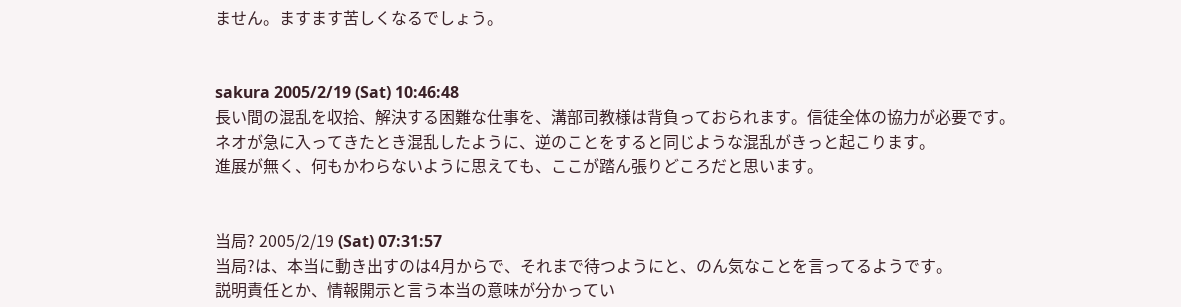ません。ますます苦しくなるでしょう。


sakura 2005/2/19 (Sat) 10:46:48
長い間の混乱を収拾、解決する困難な仕事を、溝部司教様は背負っておられます。信徒全体の協力が必要です。
ネオが急に入ってきたとき混乱したように、逆のことをすると同じような混乱がきっと起こります。
進展が無く、何もかわらないように思えても、ここが踏ん張りどころだと思います。


当局? 2005/2/19 (Sat) 07:31:57
当局?は、本当に動き出すのは4月からで、それまで待つようにと、のん気なことを言ってるようです。
説明責任とか、情報開示と言う本当の意味が分かってい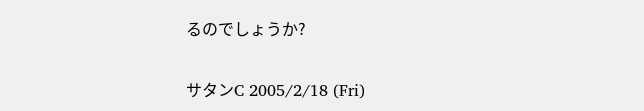るのでしょうか?


サタンC 2005/2/18 (Fri)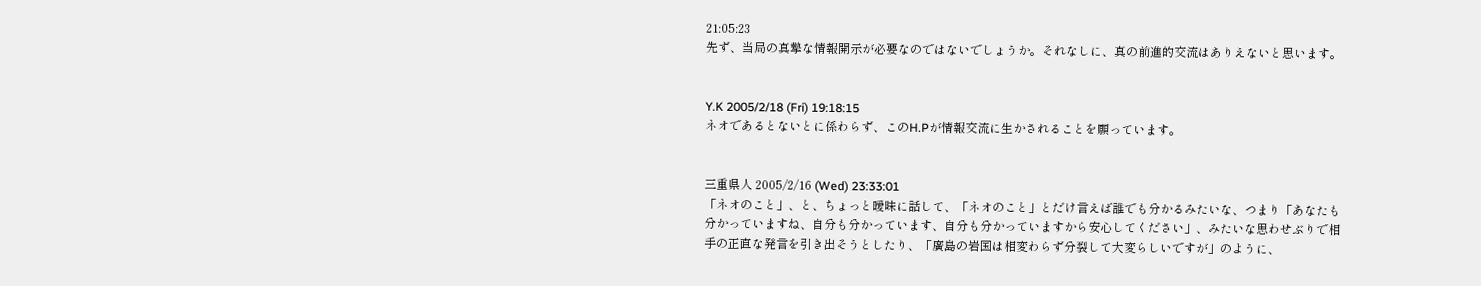21:05:23
先ず、当局の真摯な情報開示が必要なのではないでしょうか。それなしに、真の前進的交流はありえないと思います。


Y.K 2005/2/18 (Fri) 19:18:15
ネオであるとないとに係わらず、このH.Pが情報交流に生かされることを願っています。


三重県人 2005/2/16 (Wed) 23:33:01
「ネオのこと」、と、ちょっと曖昧に話して、「ネオのこと」とだけ言えば誰でも分かるみたいな、つまり「あなたも分かっていますね、自分も分かっています、自分も分かっていますから安心してください」、みたいな思わせぶりで相手の正直な発言を引き出そうとしたり、「廣島の岩国は相変わらず分裂して大変らしいですが」のように、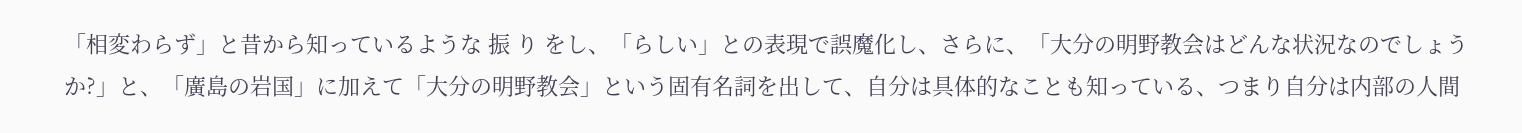「相変わらず」と昔から知っているような 振 り をし、「らしい」との表現で誤魔化し、さらに、「大分の明野教会はどんな状況なのでしょうか?」と、「廣島の岩国」に加えて「大分の明野教会」という固有名詞を出して、自分は具体的なことも知っている、つまり自分は内部の人間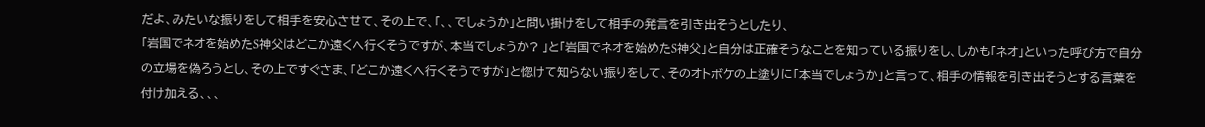だよ、みたいな振りをして相手を安心させて、その上で、「、、でしょうか」と問い掛けをして相手の発言を引き出そうとしたり、
「岩国でネオを始めたS神父はどこか遠くへ行くそうですが、本当でしょうか? 」と「岩国でネオを始めたS神父」と自分は正確そうなことを知っている振りをし、しかも「ネオ」といった呼び方で自分の立場を偽ろうとし、その上ですぐさま、「どこか遠くへ行くそうですが」と惚けて知らない振りをして、そのオトボケの上塗りに「本当でしょうか」と言って、相手の情報を引き出そうとする言葉を付け加える、、、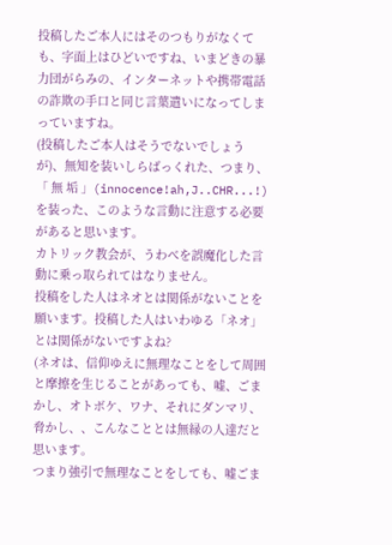投稿したご本人にはそのつもりがなくても、字面上はひどいですね、いまどきの暴力団がらみの、インターネットや携帯電話の詐欺の手口と同じ言葉遣いになってしまっていますね。
(投稿したご本人はそうでないでしょうが)、無知を装いしらばっくれた、つまり、「 無 垢 」(innocence!ah,J..CHR...!)を装った、このような言動に注意する必要があると思います。
カトリック教会が、うわべを誤魔化した言動に乗っ取られてはなりません。
投稿をした人はネオとは関係がないことを願います。投稿した人はいわゆる「ネオ」とは関係がないですよね?
(ネオは、信仰ゆえに無理なことをして周囲と摩擦を生じることがあっても、嘘、ごまかし、オトボケ、ワナ、それにダンマリ、脅かし、、こんなこととは無縁の人達だと思います。
つまり強引で無理なことをしても、嘘ごま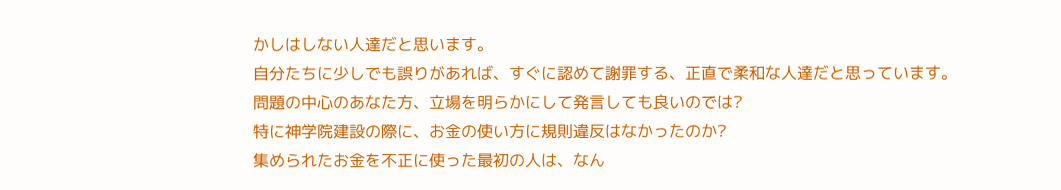かしはしない人達だと思います。
自分たちに少しでも誤りがあれば、すぐに認めて謝罪する、正直で柔和な人達だと思っています。
問題の中心のあなた方、立場を明らかにして発言しても良いのでは?
特に神学院建設の際に、お金の使い方に規則違反はなかったのか?
集められたお金を不正に使った最初の人は、なん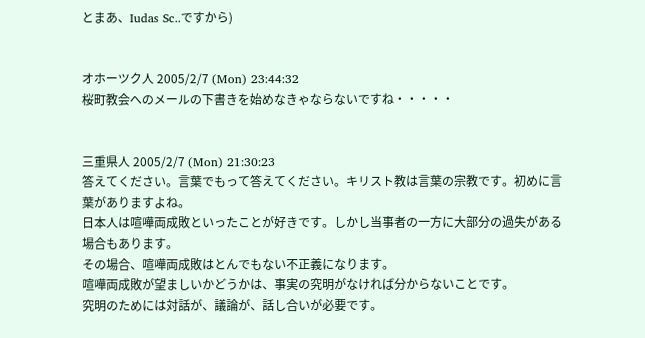とまあ、Iudas Sc..ですから)


オホーツク人 2005/2/7 (Mon) 23:44:32
桜町教会へのメールの下書きを始めなきゃならないですね・・・・・


三重県人 2005/2/7 (Mon) 21:30:23
答えてください。言葉でもって答えてください。キリスト教は言葉の宗教です。初めに言葉がありますよね。
日本人は喧嘩両成敗といったことが好きです。しかし当事者の一方に大部分の過失がある場合もあります。
その場合、喧嘩両成敗はとんでもない不正義になります。
喧嘩両成敗が望ましいかどうかは、事実の究明がなければ分からないことです。
究明のためには対話が、議論が、話し合いが必要です。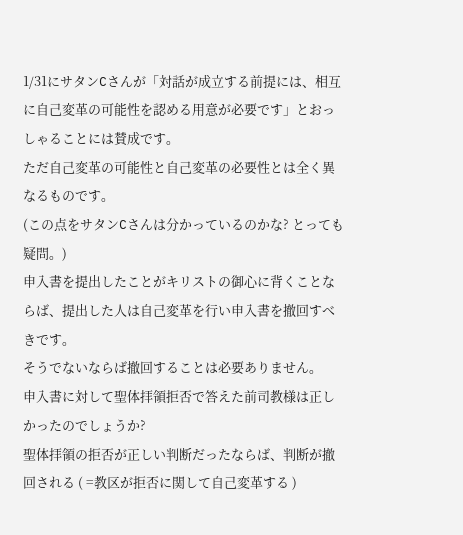1/31にサタンCさんが「対話が成立する前提には、相互に自己変革の可能性を認める用意が必要です」とおっしゃることには賛成です。
ただ自己変革の可能性と自己変革の必要性とは全く異なるものです。
(この点をサタンCさんは分かっているのかな? とっても疑問。)
申入書を提出したことがキリストの御心に背くことならば、提出した人は自己変革を行い申入書を撤回すべきです。
そうでないならば撤回することは必要ありません。
申入書に対して聖体拝領拒否で答えた前司教様は正しかったのでしょうか?
聖体拝領の拒否が正しい判断だったならば、判断が撤回される ( =教区が拒否に関して自己変革する )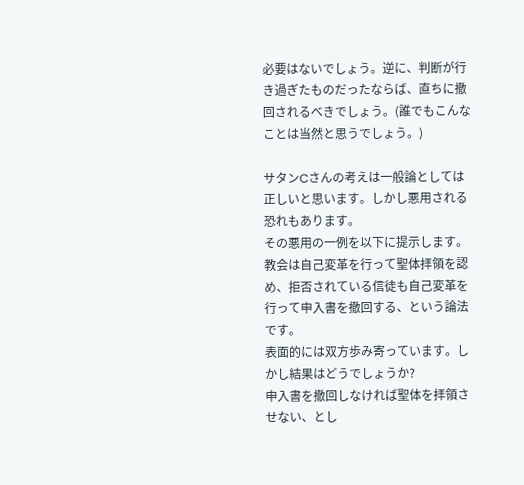必要はないでしょう。逆に、判断が行き過ぎたものだったならば、直ちに撤回されるべきでしょう。(誰でもこんなことは当然と思うでしょう。)

サタンCさんの考えは一般論としては正しいと思います。しかし悪用される恐れもあります。
その悪用の一例を以下に提示します。教会は自己変革を行って聖体拝領を認め、拒否されている信徒も自己変革を行って申入書を撤回する、という論法です。
表面的には双方歩み寄っています。しかし結果はどうでしょうか?
申入書を撤回しなければ聖体を拝領させない、とし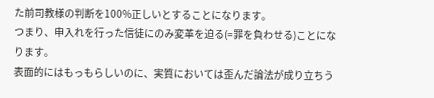た前司教様の判断を100%正しいとすることになります。
つまり、申入れを行った信徒にのみ変革を迫る(=罪を負わせる)ことになります。
表面的にはもっもらしいのに、実質においては歪んだ論法が成り立ちう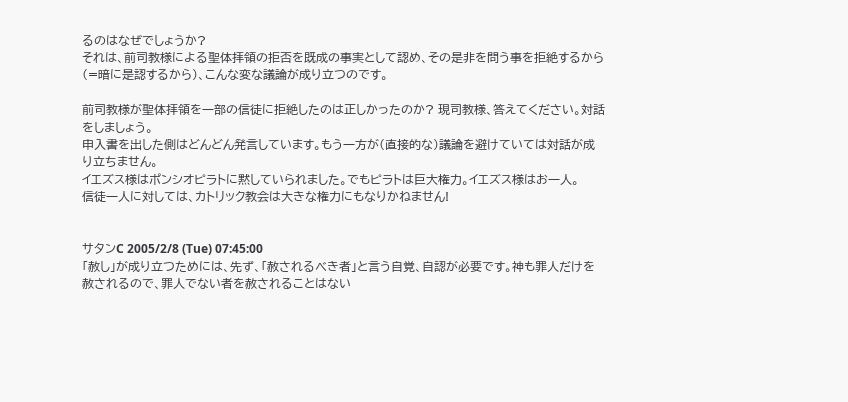るのはなぜでしょうか?
それは、前司教様による聖体拝領の拒否を既成の事実として認め、その是非を問う事を拒絶するから(=暗に是認するから)、こんな変な議論が成り立つのです。

前司教様が聖体拝領を一部の信徒に拒絶したのは正しかったのか? 現司教様、答えてください。対話をしましょう。
申入書を出した側はどんどん発言しています。もう一方が(直接的な)議論を避けていては対話が成り立ちません。
イエズス様はポンシオピラトに黙していられました。でもピラトは巨大権力。イエズス様はお一人。
信徒一人に対しては、カトリック教会は大きな権力にもなりかねません!


サタンC 2005/2/8 (Tue) 07:45:00
「赦し」が成り立つためには、先ず、「赦されるべき者」と言う自覚、自認が必要です。神も罪人だけを赦されるので、罪人でない者を赦されることはない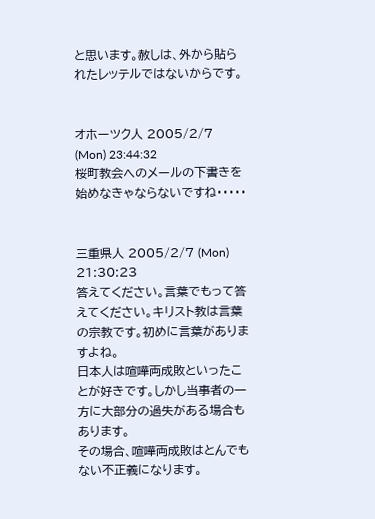と思います。赦しは、外から貼られたレッテルではないからです。


オホーツク人 2005/2/7 (Mon) 23:44:32
桜町教会へのメールの下書きを始めなきゃならないですね・・・・・


三重県人 2005/2/7 (Mon) 21:30:23
答えてください。言葉でもって答えてください。キリスト教は言葉の宗教です。初めに言葉がありますよね。
日本人は喧嘩両成敗といったことが好きです。しかし当事者の一方に大部分の過失がある場合もあります。
その場合、喧嘩両成敗はとんでもない不正義になります。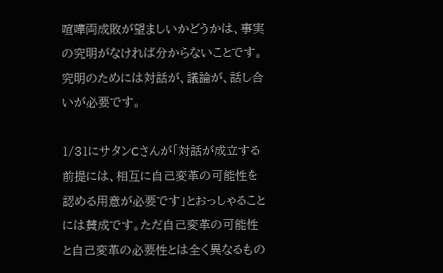喧嘩両成敗が望ましいかどうかは、事実の究明がなければ分からないことです。究明のためには対話が、議論が、話し合いが必要です。

1/31にサタンCさんが「対話が成立する前提には、相互に自己変革の可能性を認める用意が必要です」とおっしゃることには賛成です。ただ自己変革の可能性と自己変革の必要性とは全く異なるもの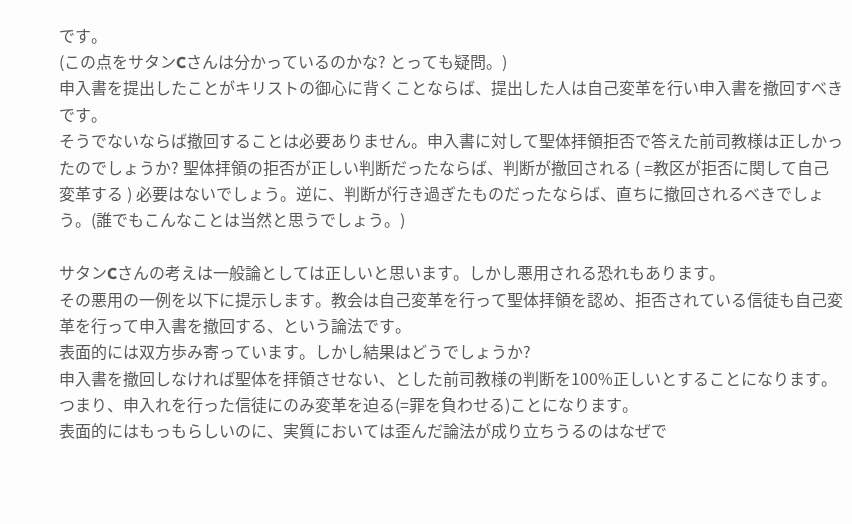です。
(この点をサタンCさんは分かっているのかな? とっても疑問。)
申入書を提出したことがキリストの御心に背くことならば、提出した人は自己変革を行い申入書を撤回すべきです。
そうでないならば撤回することは必要ありません。申入書に対して聖体拝領拒否で答えた前司教様は正しかったのでしょうか? 聖体拝領の拒否が正しい判断だったならば、判断が撤回される ( =教区が拒否に関して自己変革する ) 必要はないでしょう。逆に、判断が行き過ぎたものだったならば、直ちに撤回されるべきでしょう。(誰でもこんなことは当然と思うでしょう。)

サタンCさんの考えは一般論としては正しいと思います。しかし悪用される恐れもあります。
その悪用の一例を以下に提示します。教会は自己変革を行って聖体拝領を認め、拒否されている信徒も自己変革を行って申入書を撤回する、という論法です。
表面的には双方歩み寄っています。しかし結果はどうでしょうか?
申入書を撤回しなければ聖体を拝領させない、とした前司教様の判断を100%正しいとすることになります。
つまり、申入れを行った信徒にのみ変革を迫る(=罪を負わせる)ことになります。
表面的にはもっもらしいのに、実質においては歪んだ論法が成り立ちうるのはなぜで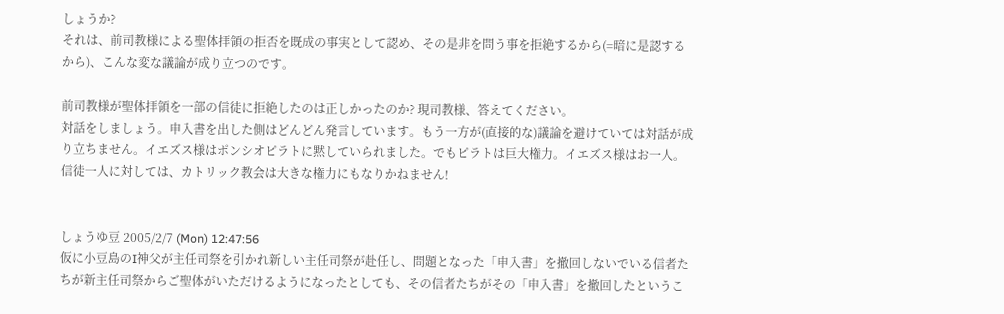しょうか?
それは、前司教様による聖体拝領の拒否を既成の事実として認め、その是非を問う事を拒絶するから(=暗に是認するから)、こんな変な議論が成り立つのです。

前司教様が聖体拝領を一部の信徒に拒絶したのは正しかったのか? 現司教様、答えてください。
対話をしましょう。申入書を出した側はどんどん発言しています。もう一方が(直接的な)議論を避けていては対話が成り立ちません。イエズス様はポンシオピラトに黙していられました。でもピラトは巨大権力。イエズス様はお一人。
信徒一人に対しては、カトリック教会は大きな権力にもなりかねません!


しょうゆ豆 2005/2/7 (Mon) 12:47:56
仮に小豆島のI神父が主任司祭を引かれ新しい主任司祭が赴任し、問題となった「申入書」を撤回しないでいる信者たちが新主任司祭からご聖体がいただけるようになったとしても、その信者たちがその「申入書」を撤回したというこ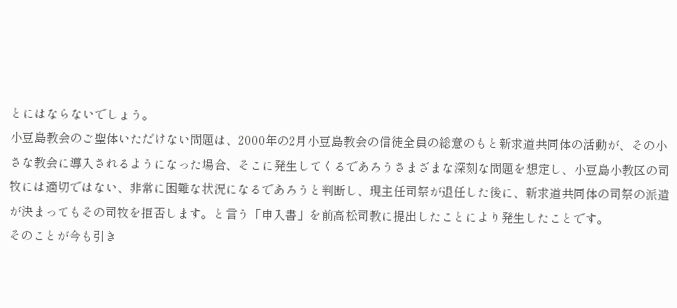とにはならないでしょう。
小豆島教会のご聖体いただけない問題は、2000年の2月小豆島教会の信徒全員の総意のもと新求道共同体の活動が、その小さな教会に導入されるようになった場合、そこに発生してくるであろうさまざまな深刻な問題を想定し、小豆島小教区の司牧には適切ではない、非常に困難な状況になるであろうと判断し、現主任司祭が退任した後に、新求道共同体の司祭の派遣が決まってもその司牧を拒否します。と言う「申入書」を前高松司教に提出したことにより発生したことです。
そのことが今も引き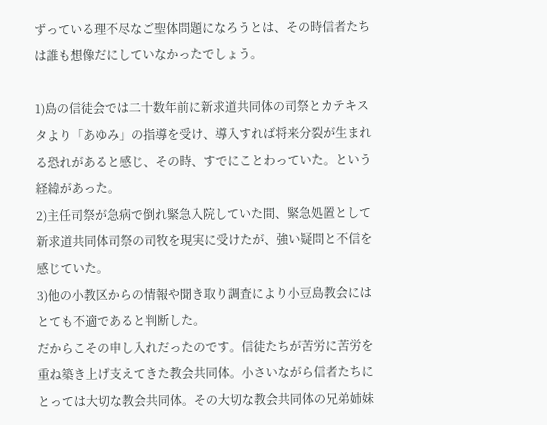ずっている理不尽なご聖体問題になろうとは、その時信者たちは誰も想像だにしていなかったでしょう。

1)島の信徒会では二十数年前に新求道共同体の司祭とカテキスタより「あゆみ」の指導を受け、導入すれば将来分裂が生まれる恐れがあると感じ、その時、すでにことわっていた。という経緯があった。
2)主任司祭が急病で倒れ緊急入院していた間、緊急処置として新求道共同体司祭の司牧を現実に受けたが、強い疑問と不信を感じていた。
3)他の小教区からの情報や聞き取り調査により小豆島教会にはとても不適であると判断した。
だからこその申し入れだったのです。信徒たちが苦労に苦労を重ね築き上げ支えてきた教会共同体。小さいながら信者たちにとっては大切な教会共同体。その大切な教会共同体の兄弟姉妹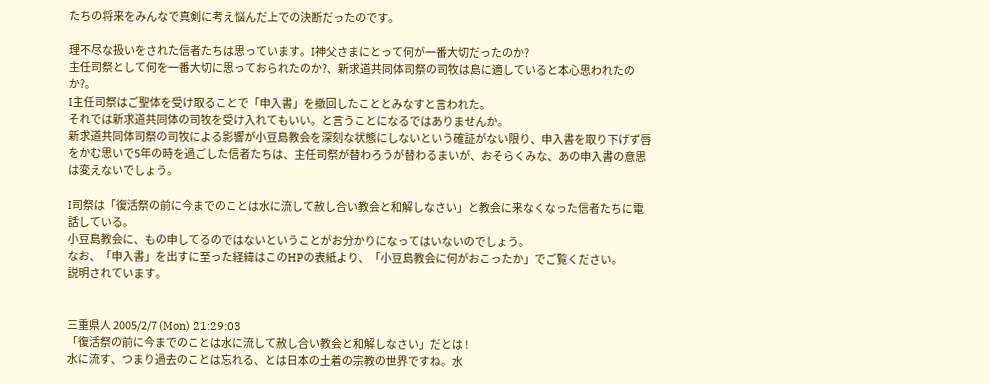たちの将来をみんなで真剣に考え悩んだ上での決断だったのです。

理不尽な扱いをされた信者たちは思っています。I神父さまにとって何が一番大切だったのか?
主任司祭として何を一番大切に思っておられたのか?、新求道共同体司祭の司牧は島に適していると本心思われたのか?。
I主任司祭はご聖体を受け取ることで「申入書」を撤回したこととみなすと言われた。
それでは新求道共同体の司牧を受け入れてもいい。と言うことになるではありませんか。
新求道共同体司祭の司牧による影響が小豆島教会を深刻な状態にしないという確証がない限り、申入書を取り下げず唇をかむ思いで5年の時を過ごした信者たちは、主任司祭が替わろうが替わるまいが、おそらくみな、あの申入書の意思は変えないでしょう。

I司祭は「復活祭の前に今までのことは水に流して赦し合い教会と和解しなさい」と教会に来なくなった信者たちに電話している。
小豆島教会に、もの申してるのではないということがお分かりになってはいないのでしょう。
なお、「申入書」を出すに至った経緯はこのHPの表紙より、「小豆島教会に何がおこったか」でご覧ください。
説明されています。


三重県人 2005/2/7 (Mon) 21:29:03
「復活祭の前に今までのことは水に流して赦し合い教会と和解しなさい」だとは !
水に流す、つまり過去のことは忘れる、とは日本の土着の宗教の世界ですね。水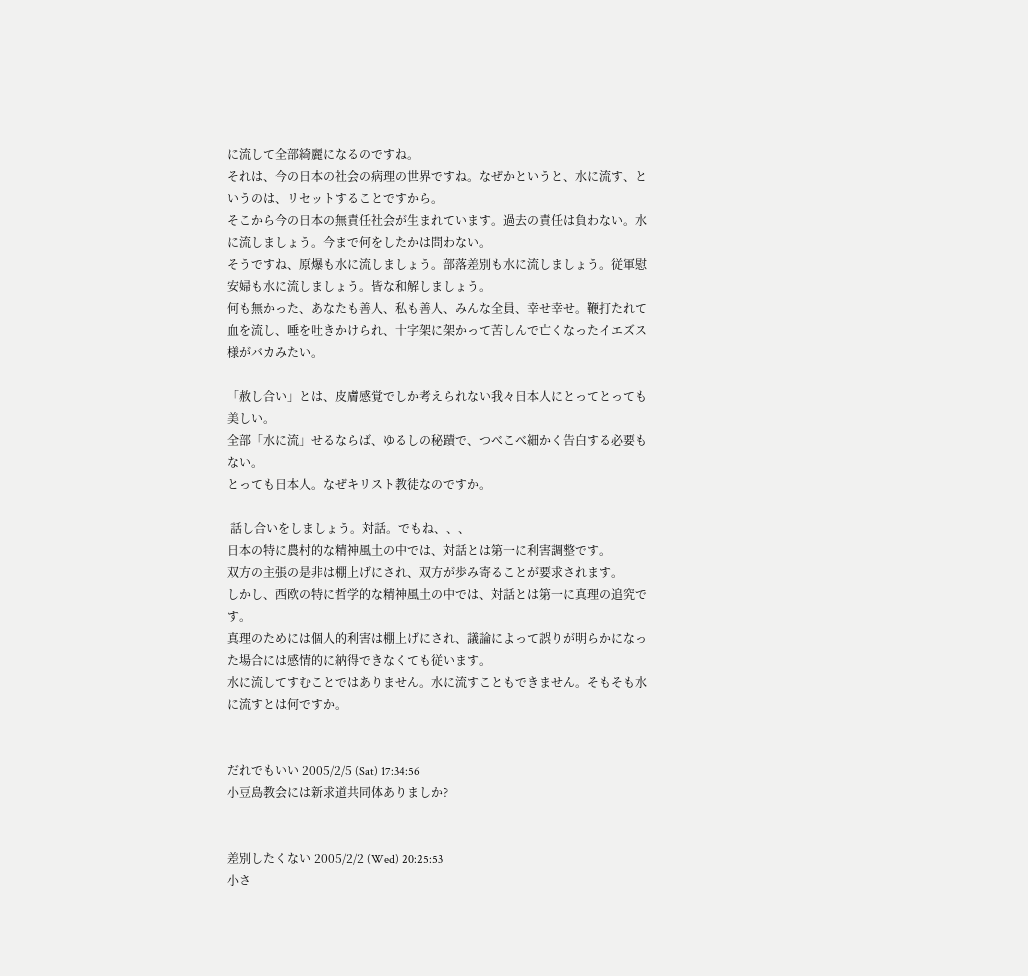に流して全部綺麗になるのですね。
それは、今の日本の社会の病理の世界ですね。なぜかというと、水に流す、というのは、リセットすることですから。
そこから今の日本の無責任社会が生まれています。過去の責任は負わない。水に流しましょう。今まで何をしたかは問わない。
そうですね、原爆も水に流しましょう。部落差別も水に流しましょう。従軍慰安婦も水に流しましょう。皆な和解しましょう。
何も無かった、あなたも善人、私も善人、みんな全員、幸せ幸せ。鞭打たれて血を流し、唾を吐きかけられ、十字架に架かって苦しんで亡くなったイエズス様がバカみたい。

「赦し合い」とは、皮膚感覚でしか考えられない我々日本人にとってとっても美しい。
全部「水に流」せるならば、ゆるしの秘蹟で、つべこべ細かく告白する必要もない。
とっても日本人。なぜキリスト教徒なのですか。

 話し合いをしましょう。対話。でもね、、、
日本の特に農村的な精神風土の中では、対話とは第一に利害調整です。
双方の主張の是非は棚上げにされ、双方が歩み寄ることが要求されます。
しかし、西欧の特に哲学的な精神風土の中では、対話とは第一に真理の追究です。
真理のためには個人的利害は棚上げにされ、議論によって誤りが明らかになった場合には感情的に納得できなくても従います。
水に流してすむことではありません。水に流すこともできません。そもそも水に流すとは何ですか。


だれでもいい 2005/2/5 (Sat) 17:34:56
小豆島教会には新求道共同体ありましか?


差別したくない 2005/2/2 (Wed) 20:25:53
小さ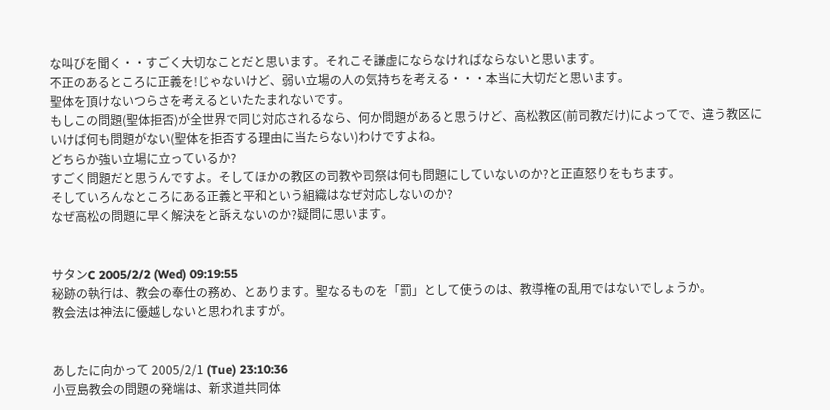な叫びを聞く・・すごく大切なことだと思います。それこそ謙虚にならなければならないと思います。
不正のあるところに正義を!じゃないけど、弱い立場の人の気持ちを考える・・・本当に大切だと思います。
聖体を頂けないつらさを考えるといたたまれないです。
もしこの問題(聖体拒否)が全世界で同じ対応されるなら、何か問題があると思うけど、高松教区(前司教だけ)によってで、違う教区にいけば何も問題がない(聖体を拒否する理由に当たらない)わけですよね。
どちらか強い立場に立っているか?
すごく問題だと思うんですよ。そしてほかの教区の司教や司祭は何も問題にしていないのか?と正直怒りをもちます。
そしていろんなところにある正義と平和という組織はなぜ対応しないのか?
なぜ高松の問題に早く解決をと訴えないのか?疑問に思います。


サタンC 2005/2/2 (Wed) 09:19:55
秘跡の執行は、教会の奉仕の務め、とあります。聖なるものを「罰」として使うのは、教導権の乱用ではないでしょうか。
教会法は神法に優越しないと思われますが。


あしたに向かって 2005/2/1 (Tue) 23:10:36
小豆島教会の問題の発端は、新求道共同体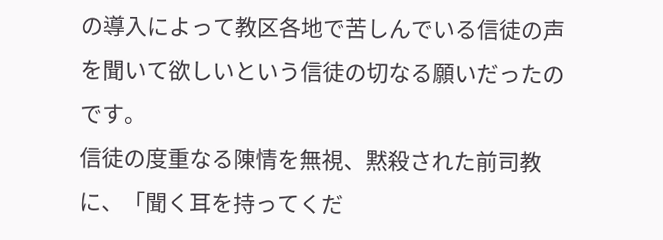の導入によって教区各地で苦しんでいる信徒の声を聞いて欲しいという信徒の切なる願いだったのです。
信徒の度重なる陳情を無視、黙殺された前司教に、「聞く耳を持ってくだ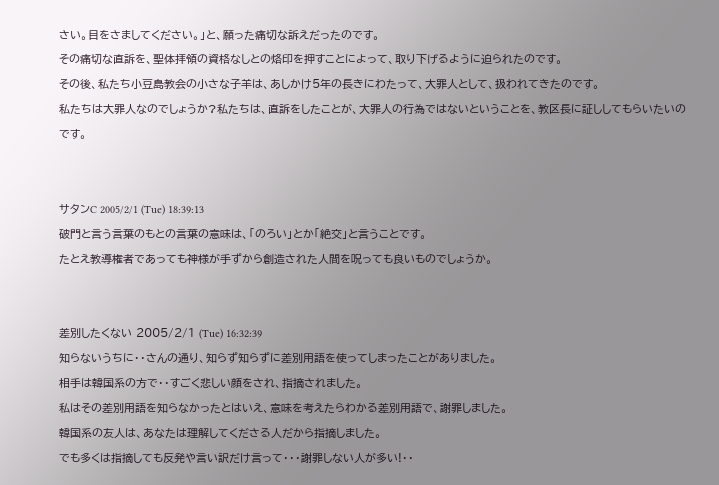さい。目をさましてください。」と、願った痛切な訴えだったのです。
その痛切な直訴を、聖体拝領の資格なしとの烙印を押すことによって、取り下げるように迫られたのです。
その後、私たち小豆島教会の小さな子羊は、あしかけ5年の長きにわたって、大罪人として、扱われてきたのです。
私たちは大罪人なのでしょうか?私たちは、直訴をしたことが、大罪人の行為ではないということを、教区長に証ししてもらいたいのです。


サタンC 2005/2/1 (Tue) 18:39:13
破門と言う言葉のもとの言葉の意味は、「のろい」とか「絶交」と言うことです。
たとえ教導権者であっても神様が手ずから創造された人間を呪っても良いものでしょうか。


差別したくない 2005/2/1 (Tue) 16:32:39
知らないうちに・・さんの通り、知らず知らずに差別用語を使ってしまったことがありました。
相手は韓国系の方で・・すごく悲しい顔をされ、指摘されました。
私はその差別用語を知らなかったとはいえ、意味を考えたらわかる差別用語で、謝罪しました。
韓国系の友人は、あなたは理解してくださる人だから指摘しました。
でも多くは指摘しても反発や言い訳だけ言って・・・謝罪しない人が多い!・・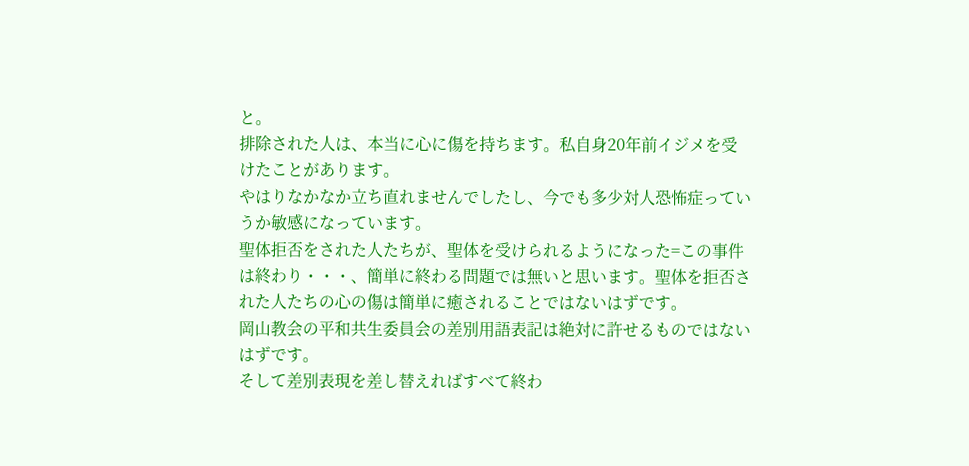と。
排除された人は、本当に心に傷を持ちます。私自身20年前イジメを受けたことがあります。
やはりなかなか立ち直れませんでしたし、今でも多少対人恐怖症っていうか敏感になっています。
聖体拒否をされた人たちが、聖体を受けられるようになった=この事件は終わり・・・、簡単に終わる問題では無いと思います。聖体を拒否された人たちの心の傷は簡単に癒されることではないはずです。
岡山教会の平和共生委員会の差別用語表記は絶対に許せるものではないはずです。
そして差別表現を差し替えればすべて終わ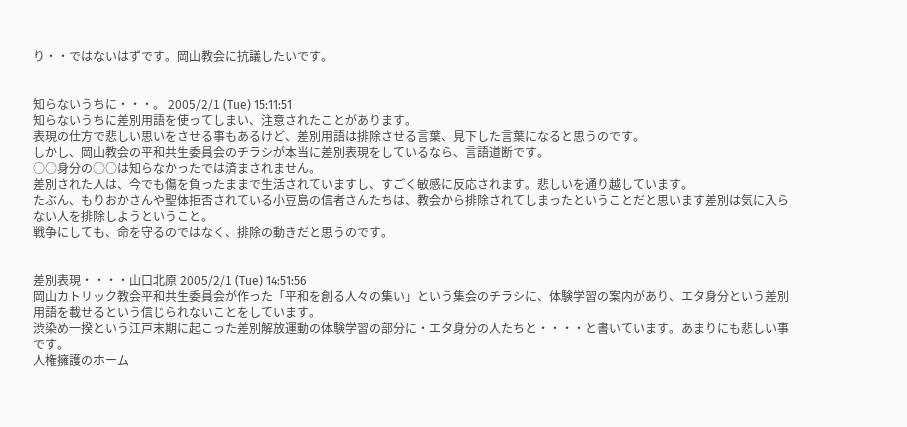り・・ではないはずです。岡山教会に抗議したいです。


知らないうちに・・・。 2005/2/1 (Tue) 15:11:51
知らないうちに差別用語を使ってしまい、注意されたことがあります。
表現の仕方で悲しい思いをさせる事もあるけど、差別用語は排除させる言葉、見下した言葉になると思うのです。
しかし、岡山教会の平和共生委員会のチラシが本当に差別表現をしているなら、言語道断です。
○○身分の○○は知らなかったでは済まされません。
差別された人は、今でも傷を負ったままで生活されていますし、すごく敏感に反応されます。悲しいを通り越しています。
たぶん、もりおかさんや聖体拒否されている小豆島の信者さんたちは、教会から排除されてしまったということだと思います差別は気に入らない人を排除しようということ。
戦争にしても、命を守るのではなく、排除の動きだと思うのです。


差別表現・・・・山口北原 2005/2/1 (Tue) 14:51:56
岡山カトリック教会平和共生委員会が作った「平和を創る人々の集い」という集会のチラシに、体験学習の案内があり、エタ身分という差別用語を載せるという信じられないことをしています。
渋染め一揆という江戸末期に起こった差別解放運動の体験学習の部分に・エタ身分の人たちと・・・・と書いています。あまりにも悲しい事です。
人権擁護のホーム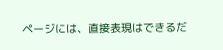ページには、直接表現はできるだ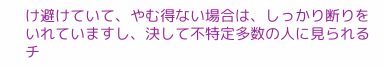け避けていて、やむ得ない場合は、しっかり断りをいれていますし、決して不特定多数の人に見られるチ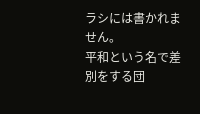ラシには書かれません。
平和という名で差別をする団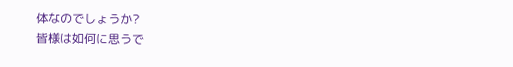体なのでしょうか?
皆様は如何に思うで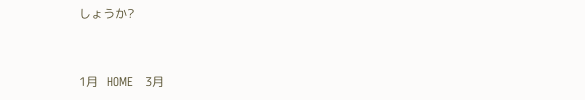しょうか?


1月   HOME   3月